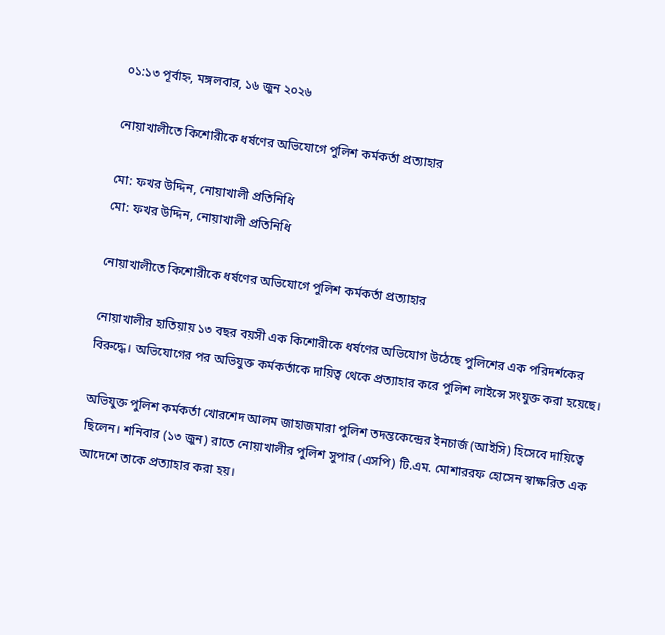০১:১৩ পূর্বাহ্ন, মঙ্গলবার, ১৬ জুন ২০২৬

নোয়াখালীতে কিশোরীকে ধর্ষণের অভিযোগে পুলিশ কর্মকর্তা প্রত্যাহার

মো: ফখর উদ্দিন, নোয়াখালী প্রতিনিধি
মো: ফখর উদ্দিন, নোয়াখালী প্রতিনিধি

নোয়াখালীতে কিশোরীকে ধর্ষণের অভিযোগে পুলিশ কর্মকর্তা প্রত্যাহার

নোয়াখালীর হাতিয়ায় ১৩ বছর বয়সী এক কিশোরীকে ধর্ষণের অভিযোগ উঠেছে পুলিশের এক পরিদর্শকের বিরুদ্ধে। অভিযোগের পর অভিযুক্ত কর্মকর্তাকে দায়িত্ব থেকে প্রত্যাহার করে পুলিশ লাইন্সে সংযুক্ত করা হয়েছে।

অভিযুক্ত পুলিশ কর্মকর্তা খোরশেদ আলম জাহাজমারা পুলিশ তদন্তকেন্দ্রের ইনচার্জ (আইসি) হিসেবে দায়িত্বে ছিলেন। শনিবার (১৩ জুন) রাতে নোয়াখালীর পুলিশ সুপার (এসপি) টি.এম. মোশাররফ হোসেন স্বাক্ষরিত এক আদেশে তাকে প্রত্যাহার করা হয়।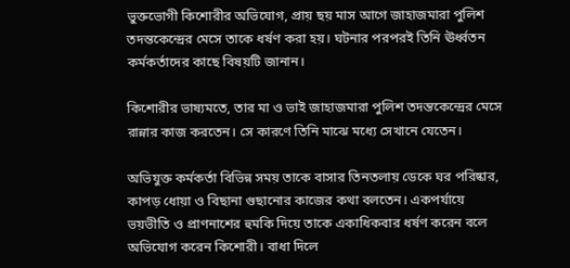ভুক্তভোগী কিশোরীর অভিযোগ, প্রায় ছয় মাস আগে জাহাজমারা পুলিশ তদন্তকেন্দ্রের মেসে তাকে ধর্ষণ করা হয়। ঘটনার পরপরই তিনি ঊর্ধ্বতন কর্মকর্তাদের কাছে বিষয়টি জানান।

কিশোরীর ভাষ্যমতে, তার মা ও ভাই জাহাজমারা পুলিশ তদন্তকেন্দ্রের মেসে রান্নার কাজ করতেন। সে কারণে তিনি মাঝে মধ্যে সেখানে যেতেন।

অভিযুক্ত কর্মকর্তা বিভিন্ন সময় তাকে বাসার তিনতলায় ডেকে ঘর পরিষ্কার, কাপড় ধোয়া ও বিছানা গুছানোর কাজের কথা বলতেন। একপর্যায়ে ভয়ভীতি ও প্রাণনাশের হুমকি দিয়ে তাকে একাধিকবার ধর্ষণ করেন বলে অভিযোগ করেন কিশোরী। বাধা দিলে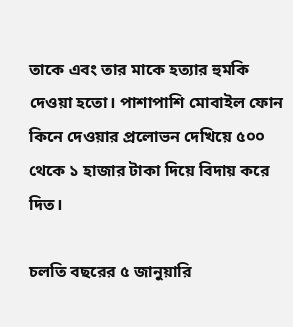তাকে এবং তার মাকে হত্যার হুমকি দেওয়া হতো। পাশাপাশি মোবাইল ফোন কিনে দেওয়ার প্রলোভন দেখিয়ে ৫০০ থেকে ১ হাজার টাকা দিয়ে বিদায় করে দিত।

চলতি বছরের ৫ জানুয়ারি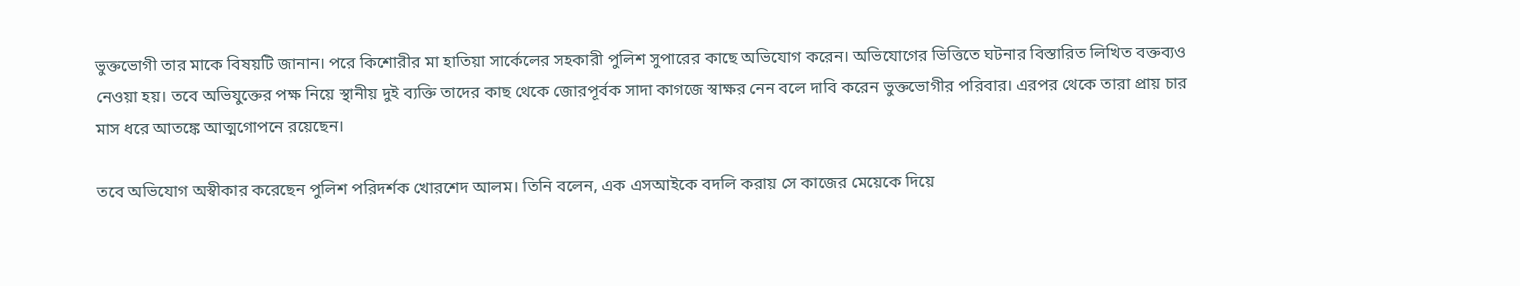ভুক্তভোগী তার মাকে বিষয়টি জানান। পরে কিশোরীর মা হাতিয়া সার্কেলের সহকারী পুলিশ সুপারের কাছে অভিযোগ করেন। অভিযোগের ভিত্তিতে ঘটনার বিস্তারিত লিখিত বক্তব্যও নেওয়া হয়। তবে অভিযুক্তের পক্ষ নিয়ে স্থানীয় দুই ব্যক্তি তাদের কাছ থেকে জোরপূর্বক সাদা কাগজে স্বাক্ষর নেন বলে দাবি করেন ভুক্তভোগীর পরিবার। এরপর থেকে তারা প্রায় চার মাস ধরে আতঙ্কে আত্মগোপনে রয়েছেন।

তবে অভিযোগ অস্বীকার করেছেন পুলিশ পরিদর্শক খোরশেদ আলম। তিনি বলেন, এক এসআইকে বদলি করায় সে কাজের মেয়েকে দিয়ে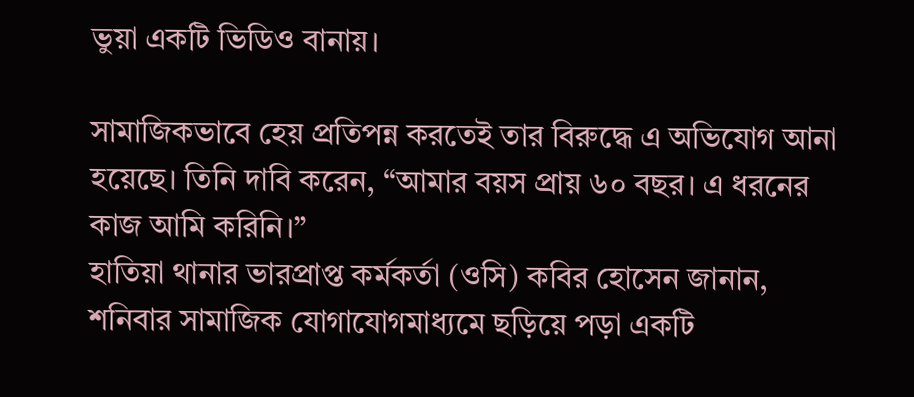ভুয়া একটি ভিডিও বানায়।

সামাজিকভাবে হেয় প্রতিপন্ন করতেই তার বিরুদ্ধে এ অভিযোগ আনা হয়েছে। তিনি দাবি করেন, “আমার বয়স প্রায় ৬০ বছর। এ ধরনের কাজ আমি করিনি।”
হাতিয়া থানার ভারপ্রাপ্ত কর্মকর্তা (ওসি) কবির হোসেন জানান, শনিবার সামাজিক যোগাযোগমাধ্যমে ছড়িয়ে পড়া একটি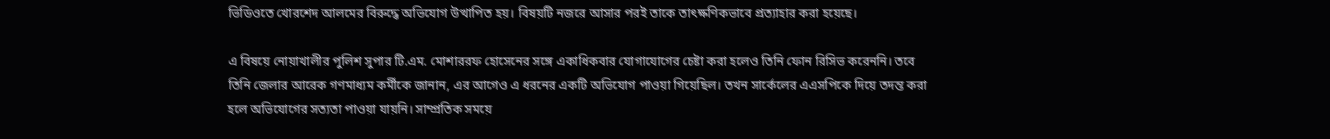ভিডিওতে খোরশেদ আলমের বিরুদ্ধে অভিযোগ উত্থাপিত হয়। বিষয়টি নজরে আসার পরই তাকে তাৎক্ষণিকভাবে প্রত্যাহার করা হয়েছে।

এ বিষয়ে নোয়াখালীর পুলিশ সুপার টি.এম. মোশাররফ হোসেনের সঙ্গে একাধিকবার যোগাযোগের চেষ্টা করা হলেও তিনি ফোন রিসিভ করেননি। তবে তিনি জেলার আরেক গণমাধ্যম কর্মীকে জানান, এর আগেও এ ধরনের একটি অভিযোগ পাওয়া গিয়েছিল। তখন সার্কেলের এএসপিকে দিয়ে তদন্ত করা হলে অভিযোগের সত্যতা পাওয়া যায়নি। সাম্প্রতিক সময়ে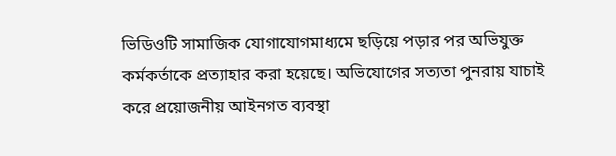ভিডিওটি সামাজিক যোগাযোগমাধ্যমে ছড়িয়ে পড়ার পর অভিযুক্ত কর্মকর্তাকে প্রত্যাহার করা হয়েছে। অভিযোগের সত্যতা পুনরায় যাচাই করে প্রয়োজনীয় আইনগত ব্যবস্থা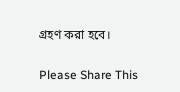গ্রহণ করা হবে।

Please Share This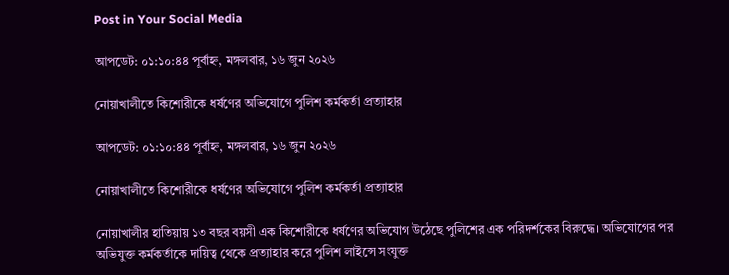Post in Your Social Media

আপডেট: ০১:১০:৪৪ পূর্বাহ্ন, মঙ্গলবার, ১৬ জুন ২০২৬

নোয়াখালীতে কিশোরীকে ধর্ষণের অভিযোগে পুলিশ কর্মকর্তা প্রত্যাহার

আপডেট: ০১:১০:৪৪ পূর্বাহ্ন, মঙ্গলবার, ১৬ জুন ২০২৬

নোয়াখালীতে কিশোরীকে ধর্ষণের অভিযোগে পুলিশ কর্মকর্তা প্রত্যাহার

নোয়াখালীর হাতিয়ায় ১৩ বছর বয়সী এক কিশোরীকে ধর্ষণের অভিযোগ উঠেছে পুলিশের এক পরিদর্শকের বিরুদ্ধে। অভিযোগের পর অভিযুক্ত কর্মকর্তাকে দায়িত্ব থেকে প্রত্যাহার করে পুলিশ লাইন্সে সংযুক্ত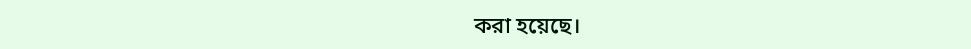করা হয়েছে।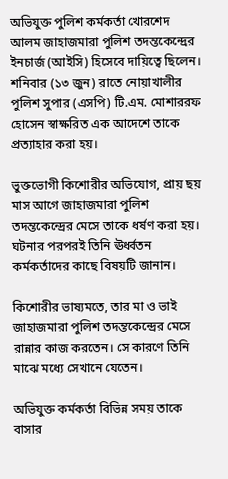অভিযুক্ত পুলিশ কর্মকর্তা খোরশেদ আলম জাহাজমারা পুলিশ তদন্তকেন্দ্রের ইনচার্জ (আইসি) হিসেবে দায়িত্বে ছিলেন। শনিবার (১৩ জুন) রাতে নোয়াখালীর পুলিশ সুপার (এসপি) টি.এম. মোশাররফ হোসেন স্বাক্ষরিত এক আদেশে তাকে প্রত্যাহার করা হয়।

ভুক্তভোগী কিশোরীর অভিযোগ, প্রায় ছয় মাস আগে জাহাজমারা পুলিশ তদন্তকেন্দ্রের মেসে তাকে ধর্ষণ করা হয়। ঘটনার পরপরই তিনি ঊর্ধ্বতন কর্মকর্তাদের কাছে বিষয়টি জানান।

কিশোরীর ভাষ্যমতে, তার মা ও ভাই জাহাজমারা পুলিশ তদন্তকেন্দ্রের মেসে রান্নার কাজ করতেন। সে কারণে তিনি মাঝে মধ্যে সেখানে যেতেন।

অভিযুক্ত কর্মকর্তা বিভিন্ন সময় তাকে বাসার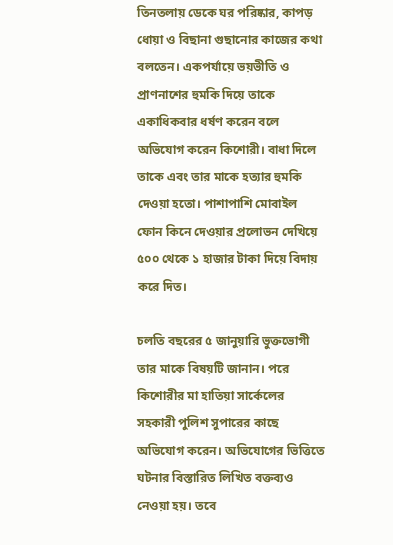তিনতলায় ডেকে ঘর পরিষ্কার, কাপড় ধোয়া ও বিছানা গুছানোর কাজের কথা বলতেন। একপর্যায়ে ভয়ভীতি ও প্রাণনাশের হুমকি দিয়ে তাকে একাধিকবার ধর্ষণ করেন বলে অভিযোগ করেন কিশোরী। বাধা দিলে তাকে এবং তার মাকে হত্যার হুমকি দেওয়া হতো। পাশাপাশি মোবাইল ফোন কিনে দেওয়ার প্রলোভন দেখিয়ে ৫০০ থেকে ১ হাজার টাকা দিয়ে বিদায় করে দিত।

চলতি বছরের ৫ জানুয়ারি ভুক্তভোগী তার মাকে বিষয়টি জানান। পরে কিশোরীর মা হাতিয়া সার্কেলের সহকারী পুলিশ সুপারের কাছে অভিযোগ করেন। অভিযোগের ভিত্তিতে ঘটনার বিস্তারিত লিখিত বক্তব্যও নেওয়া হয়। তবে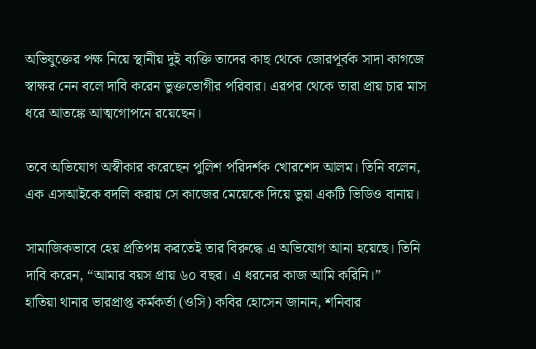অভিযুক্তের পক্ষ নিয়ে স্থানীয় দুই ব্যক্তি তাদের কাছ থেকে জোরপূর্বক সাদা কাগজে স্বাক্ষর নেন বলে দাবি করেন ভুক্তভোগীর পরিবার। এরপর থেকে তারা প্রায় চার মাস ধরে আতঙ্কে আত্মগোপনে রয়েছেন।

তবে অভিযোগ অস্বীকার করেছেন পুলিশ পরিদর্শক খোরশেদ আলম। তিনি বলেন, এক এসআইকে বদলি করায় সে কাজের মেয়েকে দিয়ে ভুয়া একটি ভিডিও বানায়।

সামাজিকভাবে হেয় প্রতিপন্ন করতেই তার বিরুদ্ধে এ অভিযোগ আনা হয়েছে। তিনি দাবি করেন, “আমার বয়স প্রায় ৬০ বছর। এ ধরনের কাজ আমি করিনি।”
হাতিয়া থানার ভারপ্রাপ্ত কর্মকর্তা (ওসি) কবির হোসেন জানান, শনিবার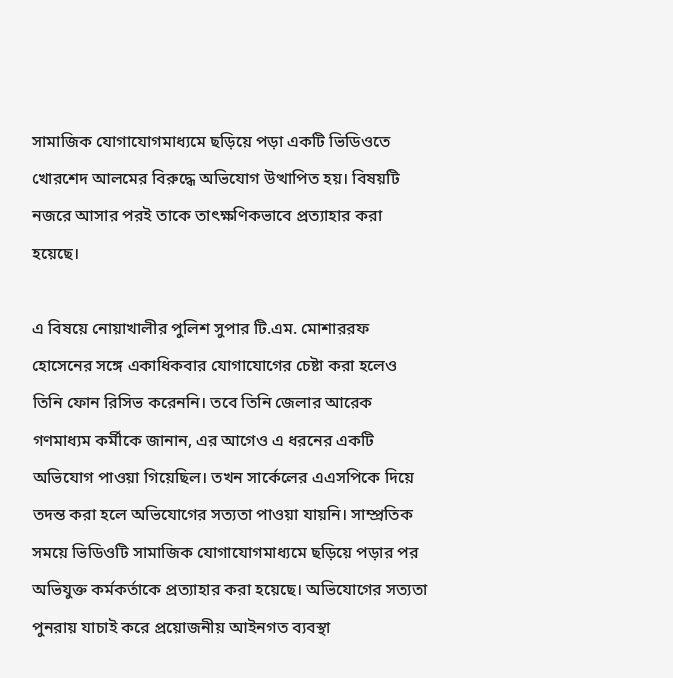সামাজিক যোগাযোগমাধ্যমে ছড়িয়ে পড়া একটি ভিডিওতে খোরশেদ আলমের বিরুদ্ধে অভিযোগ উত্থাপিত হয়। বিষয়টি নজরে আসার পরই তাকে তাৎক্ষণিকভাবে প্রত্যাহার করা হয়েছে।

এ বিষয়ে নোয়াখালীর পুলিশ সুপার টি.এম. মোশাররফ হোসেনের সঙ্গে একাধিকবার যোগাযোগের চেষ্টা করা হলেও তিনি ফোন রিসিভ করেননি। তবে তিনি জেলার আরেক গণমাধ্যম কর্মীকে জানান, এর আগেও এ ধরনের একটি অভিযোগ পাওয়া গিয়েছিল। তখন সার্কেলের এএসপিকে দিয়ে তদন্ত করা হলে অভিযোগের সত্যতা পাওয়া যায়নি। সাম্প্রতিক সময়ে ভিডিওটি সামাজিক যোগাযোগমাধ্যমে ছড়িয়ে পড়ার পর অভিযুক্ত কর্মকর্তাকে প্রত্যাহার করা হয়েছে। অভিযোগের সত্যতা পুনরায় যাচাই করে প্রয়োজনীয় আইনগত ব্যবস্থা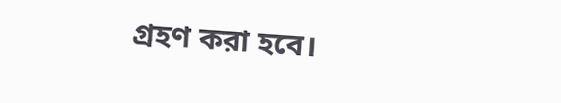গ্রহণ করা হবে।